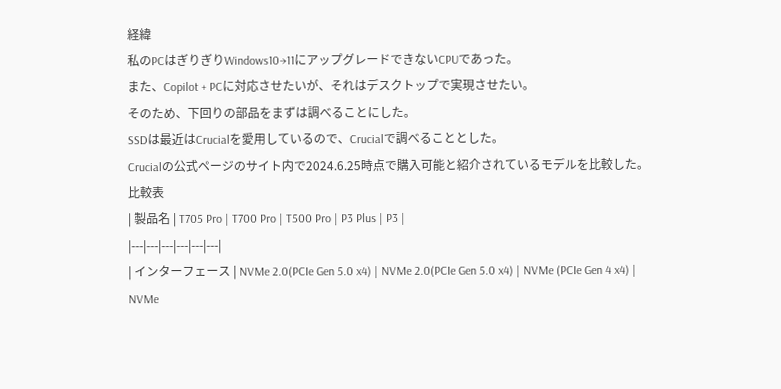経緯
私のPCはぎりぎりWindows10→11にアップグレードできないCPUであった。
また、Copilot + PCに対応させたいが、それはデスクトップで実現させたい。
そのため、下回りの部品をまずは調べることにした。
SSDは最近はCrucialを愛用しているので、Crucialで調べることとした。
Crucialの公式ページのサイト内で2024.6.25時点で購入可能と紹介されているモデルを比較した。
比較表
| 製品名 | T705 Pro | T700 Pro | T500 Pro | P3 Plus | P3 |
|---|---|---|---|---|---|
| インターフェース | NVMe 2.0(PCIe Gen 5.0 x4) | NVMe 2.0(PCIe Gen 5.0 x4) | NVMe (PCIe Gen 4 x4) | NVMe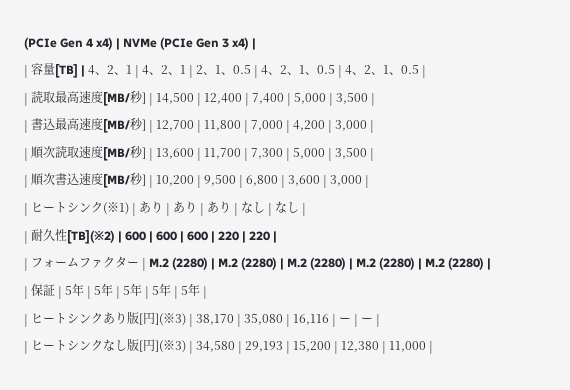(PCIe Gen 4 x4) | NVMe (PCIe Gen 3 x4) |
| 容量[TB] | 4、2、1 | 4、2、1 | 2、1、0.5 | 4、2、1、0.5 | 4、2、1、0.5 |
| 読取最高速度[MB/秒] | 14,500 | 12,400 | 7,400 | 5,000 | 3,500 |
| 書込最高速度[MB/秒] | 12,700 | 11,800 | 7,000 | 4,200 | 3,000 |
| 順次読取速度[MB/秒] | 13,600 | 11,700 | 7,300 | 5,000 | 3,500 |
| 順次書込速度[MB/秒] | 10,200 | 9,500 | 6,800 | 3,600 | 3,000 |
| ヒートシンク(※1) | あり | あり | あり | なし | なし |
| 耐久性[TB](※2) | 600 | 600 | 600 | 220 | 220 |
| フォームファクター | M.2 (2280) | M.2 (2280) | M.2 (2280) | M.2 (2280) | M.2 (2280) |
| 保証 | 5年 | 5年 | 5年 | 5年 | 5年 |
| ヒートシンクあり版[円](※3) | 38,170 | 35,080 | 16,116 | ー | ー |
| ヒートシンクなし版[円](※3) | 34,580 | 29,193 | 15,200 | 12,380 | 11,000 |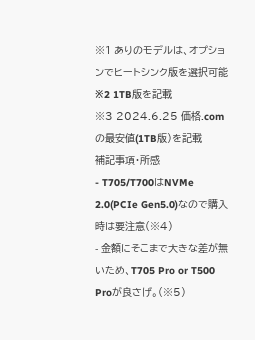※1 ありのモデルは、オプションでヒートシンク版を選択可能
※2 1TB版を記載
※3 2024.6.25 価格.comの最安値(1TB版)を記載
補記事項・所感
- T705/T700はNVMe 2.0(PCIe Gen5.0)なので購入時は要注意(※4)
- 金額にそこまで大きな差が無いため、T705 Pro or T500 Proが良さげ。(※5)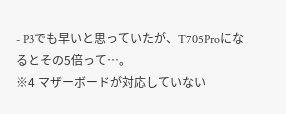- P3でも早いと思っていたが、T705Proになるとその5倍って…。
※4 マザーボードが対応していない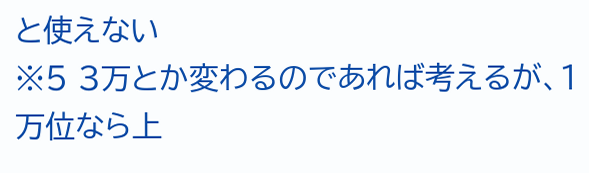と使えない
※5 3万とか変わるのであれば考えるが、1万位なら上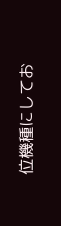位機種にしてお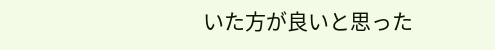いた方が良いと思った